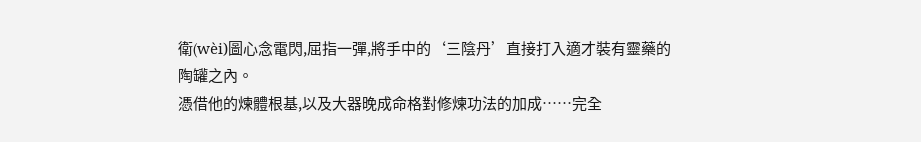衛(wèi)圖心念電閃,屈指一彈,將手中的‘三陰丹’直接打入適才裝有靈藥的陶罐之內。
憑借他的煉體根基,以及大器晚成命格對修煉功法的加成……完全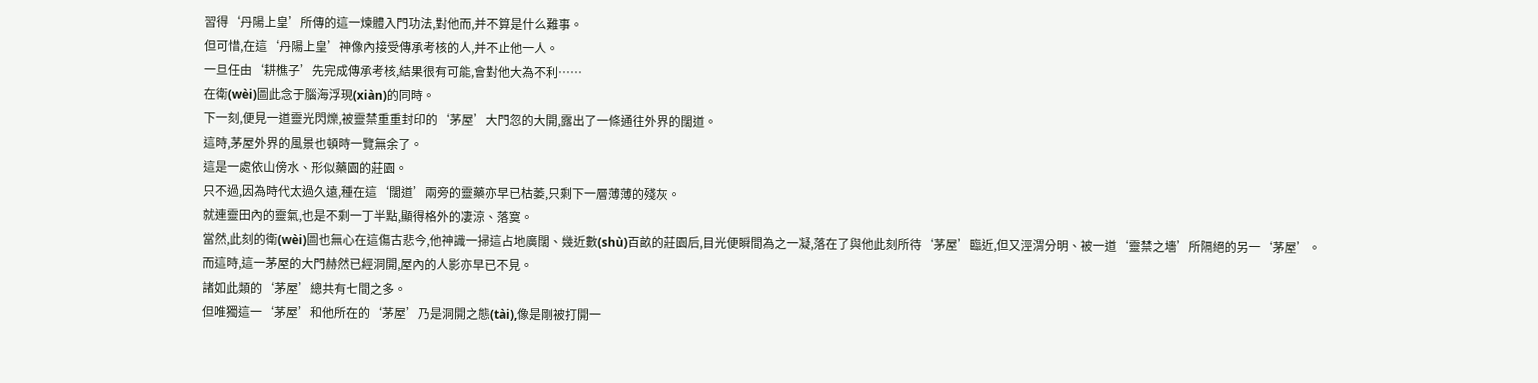習得‘丹陽上皇’所傳的這一煉體入門功法,對他而,并不算是什么難事。
但可惜,在這‘丹陽上皇’神像內接受傳承考核的人,并不止他一人。
一旦任由‘耕樵子’先完成傳承考核,結果很有可能,會對他大為不利……
在衛(wèi)圖此念于腦海浮現(xiàn)的同時。
下一刻,便見一道靈光閃爍,被靈禁重重封印的‘茅屋’大門忽的大開,露出了一條通往外界的闊道。
這時,茅屋外界的風景也頓時一覽無余了。
這是一處依山傍水、形似藥園的莊園。
只不過,因為時代太過久遠,種在這‘闊道’兩旁的靈藥亦早已枯萎,只剩下一層薄薄的殘灰。
就連靈田內的靈氣,也是不剩一丁半點,顯得格外的凄涼、落寞。
當然,此刻的衛(wèi)圖也無心在這傷古悲今,他神識一掃這占地廣闊、幾近數(shù)百畝的莊園后,目光便瞬間為之一凝,落在了與他此刻所待‘茅屋’臨近,但又涇渭分明、被一道‘靈禁之墻’所隔絕的另一‘茅屋’。
而這時,這一茅屋的大門赫然已經洞開,屋內的人影亦早已不見。
諸如此類的‘茅屋’總共有七間之多。
但唯獨這一‘茅屋’和他所在的‘茅屋’乃是洞開之態(tài),像是剛被打開一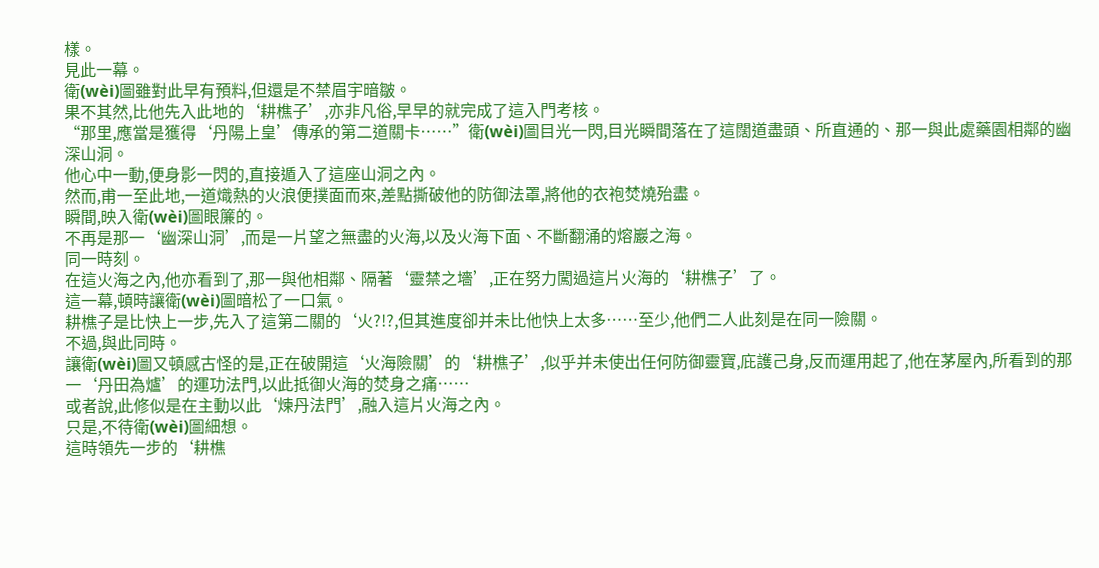樣。
見此一幕。
衛(wèi)圖雖對此早有預料,但還是不禁眉宇暗皺。
果不其然,比他先入此地的‘耕樵子’,亦非凡俗,早早的就完成了這入門考核。
“那里,應當是獲得‘丹陽上皇’傳承的第二道關卡……”衛(wèi)圖目光一閃,目光瞬間落在了這闊道盡頭、所直通的、那一與此處藥園相鄰的幽深山洞。
他心中一動,便身影一閃的,直接遁入了這座山洞之內。
然而,甫一至此地,一道熾熱的火浪便撲面而來,差點撕破他的防御法罩,將他的衣袍焚燒殆盡。
瞬間,映入衛(wèi)圖眼簾的。
不再是那一‘幽深山洞’,而是一片望之無盡的火海,以及火海下面、不斷翻涌的熔巖之海。
同一時刻。
在這火海之內,他亦看到了,那一與他相鄰、隔著‘靈禁之墻’,正在努力闖過這片火海的‘耕樵子’了。
這一幕,頓時讓衛(wèi)圖暗松了一口氣。
耕樵子是比快上一步,先入了這第二關的‘火?!?,但其進度卻并未比他快上太多……至少,他們二人此刻是在同一險關。
不過,與此同時。
讓衛(wèi)圖又頓感古怪的是,正在破開這‘火海險關’的‘耕樵子’,似乎并未使出任何防御靈寶,庇護己身,反而運用起了,他在茅屋內,所看到的那一‘丹田為爐’的運功法門,以此抵御火海的焚身之痛……
或者說,此修似是在主動以此‘煉丹法門’,融入這片火海之內。
只是,不待衛(wèi)圖細想。
這時領先一步的‘耕樵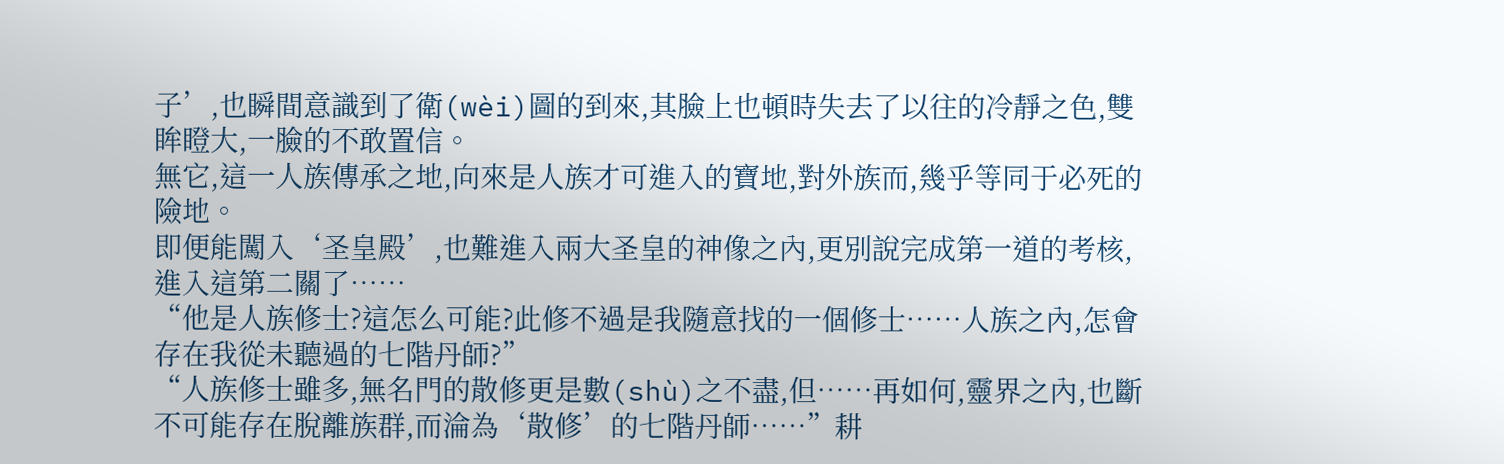子’,也瞬間意識到了衛(wèi)圖的到來,其臉上也頓時失去了以往的冷靜之色,雙眸瞪大,一臉的不敢置信。
無它,這一人族傳承之地,向來是人族才可進入的寶地,對外族而,幾乎等同于必死的險地。
即便能闖入‘圣皇殿’,也難進入兩大圣皇的神像之內,更別說完成第一道的考核,進入這第二關了……
“他是人族修士?這怎么可能?此修不過是我隨意找的一個修士……人族之內,怎會存在我從未聽過的七階丹師?”
“人族修士雖多,無名門的散修更是數(shù)之不盡,但……再如何,靈界之內,也斷不可能存在脫離族群,而淪為‘散修’的七階丹師……”耕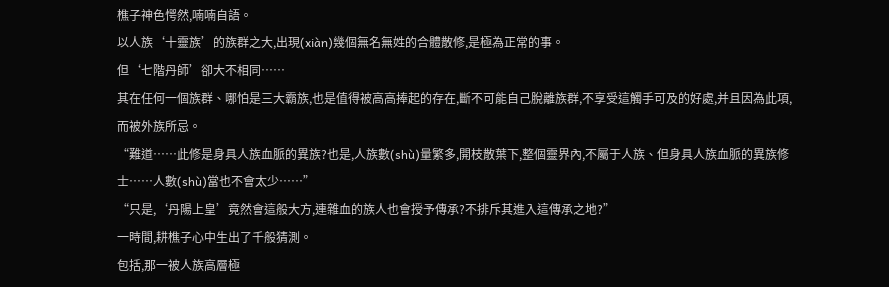樵子神色愕然,喃喃自語。
以人族‘十靈族’的族群之大,出現(xiàn)幾個無名無姓的合體散修,是極為正常的事。
但‘七階丹師’卻大不相同……
其在任何一個族群、哪怕是三大霸族,也是值得被高高捧起的存在,斷不可能自己脫離族群,不享受這觸手可及的好處,并且因為此項,而被外族所忌。
“難道……此修是身具人族血脈的異族?也是,人族數(shù)量繁多,開枝散葉下,整個靈界內,不屬于人族、但身具人族血脈的異族修士……人數(shù)當也不會太少……”
“只是,‘丹陽上皇’竟然會這般大方,連雜血的族人也會授予傳承?不排斥其進入這傳承之地?”
一時間,耕樵子心中生出了千般猜測。
包括,那一被人族高層極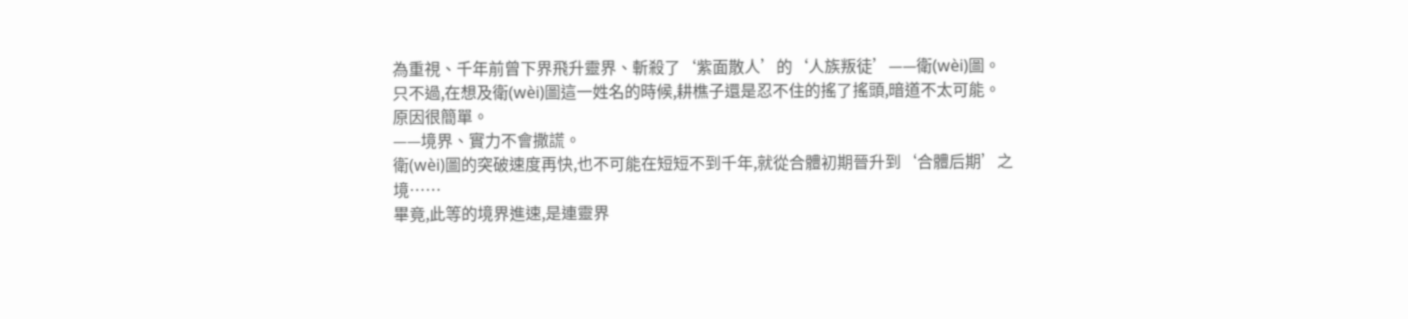為重視、千年前曾下界飛升靈界、斬殺了‘紫面散人’的‘人族叛徒’——衛(wèi)圖。
只不過,在想及衛(wèi)圖這一姓名的時候,耕樵子還是忍不住的搖了搖頭,暗道不太可能。
原因很簡單。
——境界、實力不會撒謊。
衛(wèi)圖的突破速度再快,也不可能在短短不到千年,就從合體初期晉升到‘合體后期’之境……
畢竟,此等的境界進速,是連靈界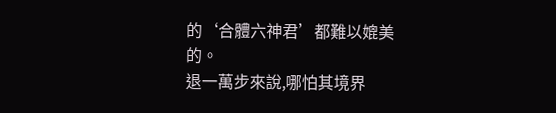的‘合體六神君’都難以媲美的。
退一萬步來說,哪怕其境界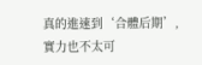真的進速到‘合體后期’,實力也不太可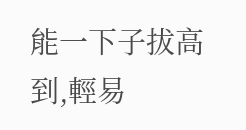能一下子拔高到,輕易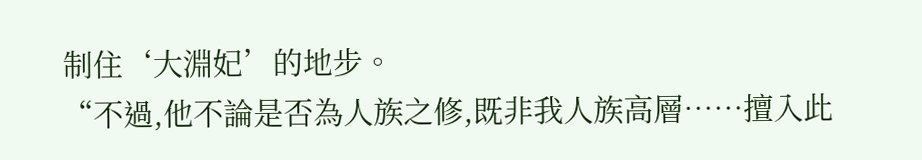制住‘大淵妃’的地步。
“不過,他不論是否為人族之修,既非我人族高層……擅入此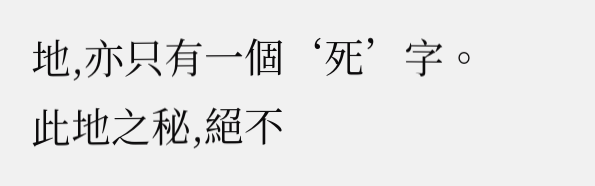地,亦只有一個‘死’字。此地之秘,絕不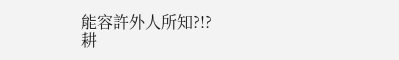能容許外人所知?!?
耕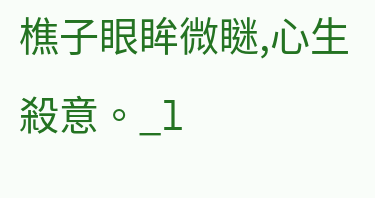樵子眼眸微瞇,心生殺意。_l